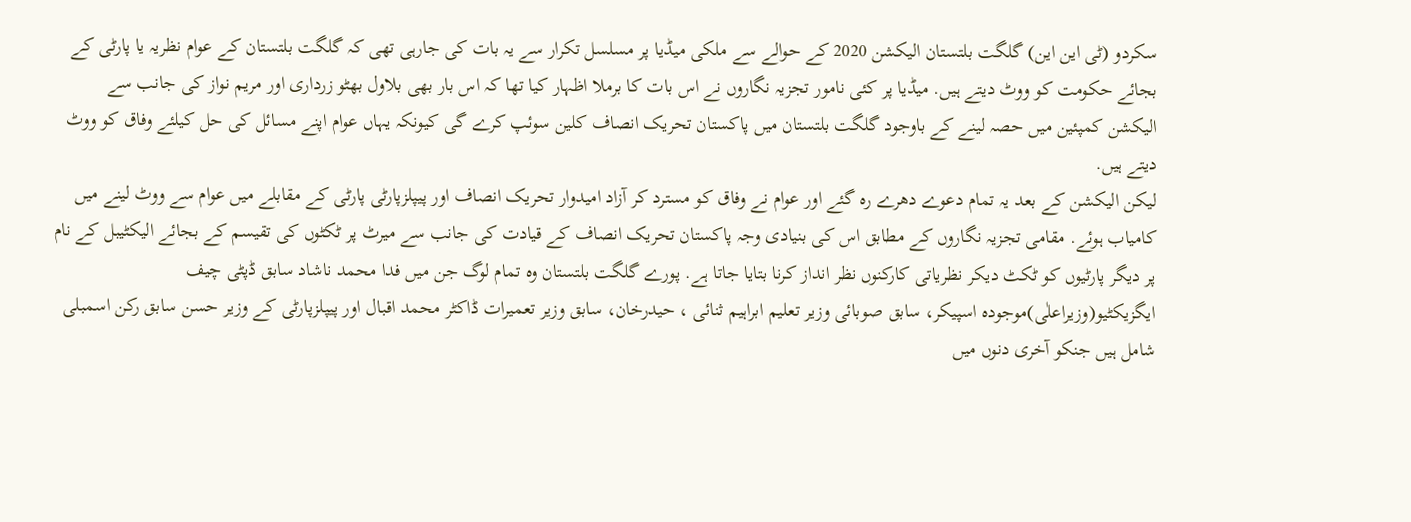سکردو (ٹی این این) گلگت بلتستان الیکشن 2020 کے حوالے سے ملکی میڈیا پر مسلسل تکرار سے یہ بات کی جارہی تھی کہ گلگت بلتستان کے عوام نظریہ یا پارٹی کے بجائے حکومت کو ووٹ دیتے ہیں. میڈیا پر کئی نامور تجزیہ نگاروں نے اس بات کا برملا اظہار کیا تھا کہ اس بار بھی بلاول بھٹو زرداری اور مریم نواز کی جانب سے الیکشن کمپئین میں حصہ لینے کے باوجود گلگت بلتستان میں پاکستان تحریک انصاف کلین سوئپ کرے گی کیونکہ یہاں عوام اپنے مسائل کی حل کیلئے وفاق کو ووٹ دیتے ہیں.
لیکن الیکشن کے بعد یہ تمام دعوے دھرے رہ گئے اور عوام نے وفاق کو مسترد کر آزاد امیدوار تحریک انصاف اور پیپلزپارٹی پارٹی کے مقابلے میں عوام سے ووٹ لینے میں کامیاب ہوئے. مقامی تجزیہ نگاروں کے مطابق اس کی بنیادی وجہ پاکستان تحریک انصاف کے قیادت کی جانب سے میرٹ پر ٹکٹوں کی تقیسم کے بجائے الیکٹیبل کے نام پر دیگر پارٹیوں کو ٹکٹ دیکر نظریاتی کارکنوں نظر انداز کرنا بتایا جاتا ہے. پورے گلگت بلتستان وہ تمام لوگ جن میں فدا محمد ناشاد سابق ڈپٹی چیف ایگزیکٹیو(وزیراعلٰی)موجودہ اسپیکر، سابق صوبائی وزیر تعلیم ابراہیم ثنائی ، حیدرخان، سابق وزیر تعمیرات ڈاکٹر محمد اقبال اور پیپلزپارٹی کے وزیر حسن سابق رکن اسمبلی شامل ہیں جنکو آخری دنوں میں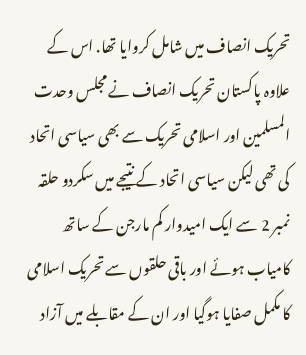تحریک انصاف میں شامل کروایا تھا. اس کے علاوہ پاکستان تحریک انصاف نے مجلس وحدت المسلمین اور اسلامی تحریک سے بھی سیاسی اتحاد کی تھی لیکن سیاسی اتحاد کے نتیجے میں سکردو حلقہ نمبر 2 سے ایک امیدوار کم مارجن کے ساتھ کامیاب ہوئے اور باقی حلقوں سے تحریک اسلامی کا مکمل صفایا ہوگیا اور ان کے مقابلے میں آزاد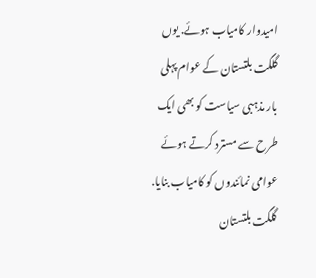امیدوار کامیاب ہوئے. یوں گلگت بلتستان کے عوام پہلی بار مذہبی سیاست کو بھی ایک طرح سے مسترد کرتے ہوئے عوامی نمائندوں کو کامیاب بنایا.
گلگت بلتستان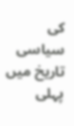کی سیاسی تاریخ میں پہلی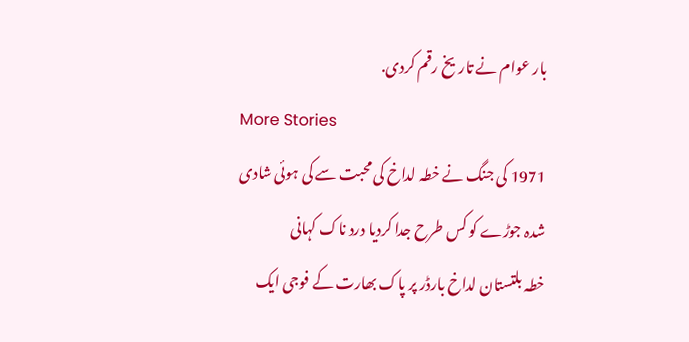بار عوام نے تاریخ رقم کردی.
More Stories
1971 کی جنگ نے خطہ لداخ کی محبت سے کی ہوئی شادی شدہ جوڑے کو کس طرح جدا کردیا درد ناک کہانی
خطہ بلتستان لداخ بارڈر پر پاک بھارت کے فوجی ایک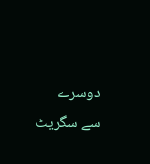دوسرے سے سگریٹ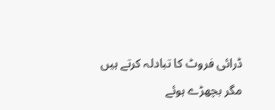ڈرائی فروٹ کا تبادلہ کرتے ہیں مگر بچھڑے ہوئے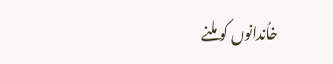خاُندانوں کو ملنے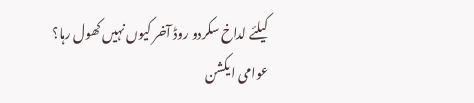کیلئے لداخ سکردو روڈ آخر کیوں نہیں کھول رہا؟
عوامی ایکشن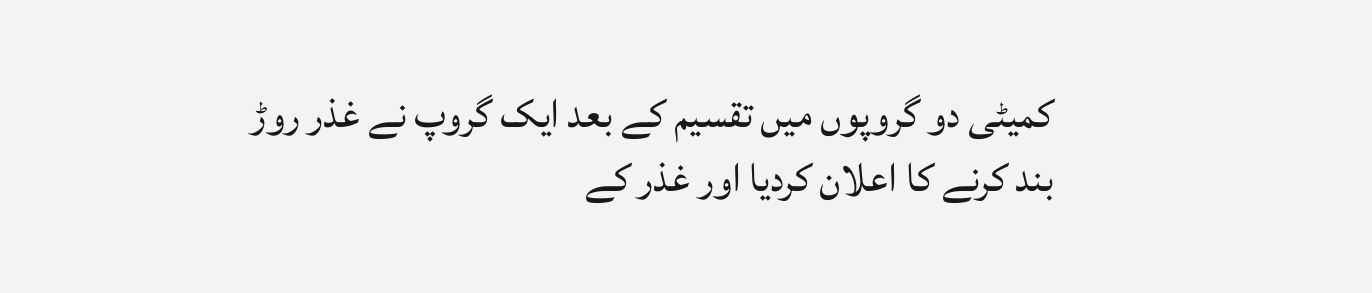کمیٹی دو گروپوں میں تقسیم کے بعد ایک گروپ نے غذر روڑ بند کرنے کا اعلان کردیا اور غذر کے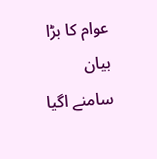عوام کا بڑا بیان سامنے اگیا